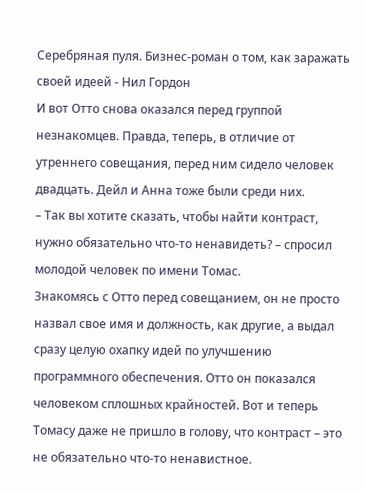Серебряная пуля. Бизнес-роман о том, как заражать своей идеей - Нил Гордон
И вот Отто снова оказался перед группой незнакомцев. Правда, теперь, в отличие от утреннего совещания, перед ним сидело человек двадцать. Дейл и Анна тоже были среди них.
– Так вы хотите сказать, чтобы найти контраст, нужно обязательно что-то ненавидеть? – спросил молодой человек по имени Томас.
Знакомясь с Отто перед совещанием, он не просто назвал свое имя и должность, как другие, а выдал сразу целую охапку идей по улучшению программного обеспечения. Отто он показался человеком сплошных крайностей. Вот и теперь Томасу даже не пришло в голову, что контраст – это не обязательно что-то ненавистное.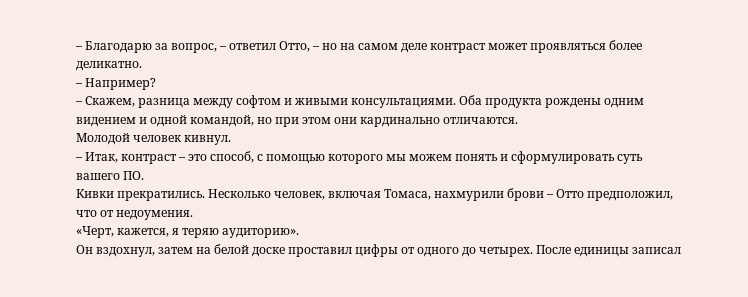– Благодарю за вопрос, – ответил Отто, – но на самом деле контраст может проявляться более деликатно.
– Например?
– Скажем, разница между софтом и живыми консультациями. Оба продукта рождены одним видением и одной командой, но при этом они кардинально отличаются.
Молодой человек кивнул.
– Итак, контраст – это способ, с помощью которого мы можем понять и сформулировать суть вашего ПО.
Кивки прекратились. Несколько человек, включая Томаса, нахмурили брови – Отто предположил, что от недоумения.
«Черт, кажется, я теряю аудиторию».
Он вздохнул, затем на белой доске проставил цифры от одного до четырех. После единицы записал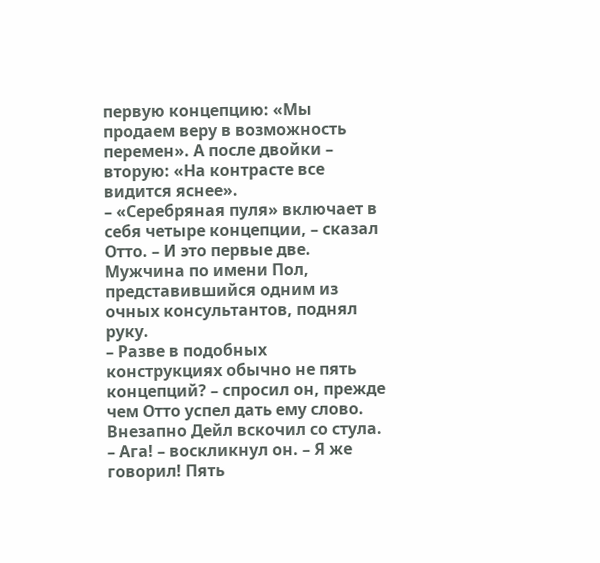первую концепцию: «Мы продаем веру в возможность перемен». А после двойки – вторую: «На контрасте все видится яснее».
– «Серебряная пуля» включает в себя четыре концепции, – сказал Отто. – И это первые две.
Мужчина по имени Пол, представившийся одним из очных консультантов, поднял руку.
– Разве в подобных конструкциях обычно не пять концепций? – спросил он, прежде чем Отто успел дать ему слово.
Внезапно Дейл вскочил со стула.
– Ага! – воскликнул он. – Я же говорил! Пять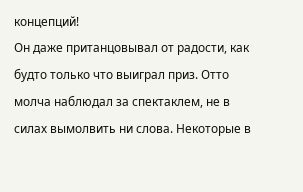концепций!
Он даже пританцовывал от радости, как будто только что выиграл приз. Отто молча наблюдал за спектаклем, не в силах вымолвить ни слова. Некоторые в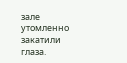зале утомленно закатили глаза.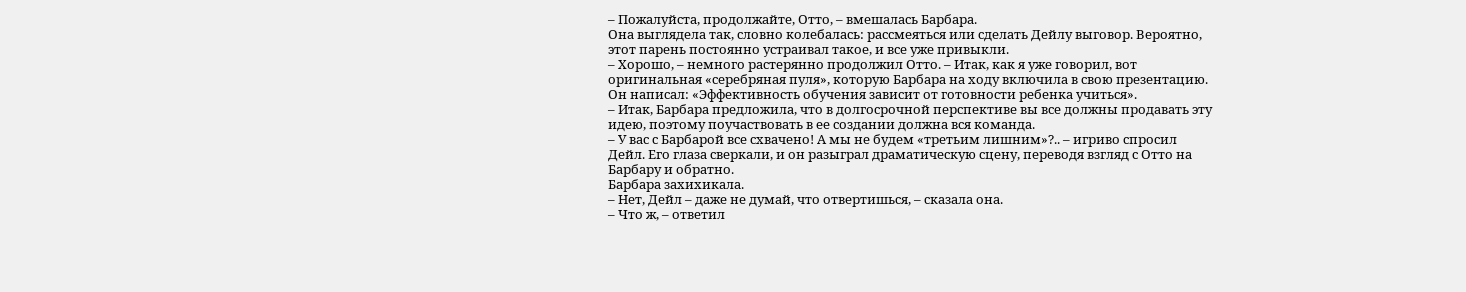– Пожалуйста, продолжайте, Отто, – вмешалась Барбара.
Она выглядела так, словно колебалась: рассмеяться или сделать Дейлу выговор. Вероятно, этот парень постоянно устраивал такое, и все уже привыкли.
– Хорошо, – немного растерянно продолжил Отто. – Итак, как я уже говорил, вот оригинальная «серебряная пуля», которую Барбара на ходу включила в свою презентацию.
Он написал: «Эффективность обучения зависит от готовности ребенка учиться».
– Итак, Барбара предложила, что в долгосрочной перспективе вы все должны продавать эту идею, поэтому поучаствовать в ее создании должна вся команда.
– У вас с Барбарой все схвачено! А мы не будем «третьим лишним»?.. – игриво спросил Дейл. Его глаза сверкали, и он разыграл драматическую сцену, переводя взгляд с Отто на Барбару и обратно.
Барбара захихикала.
– Нет, Дейл – даже не думай, что отвертишься, – сказала она.
– Что ж, – ответил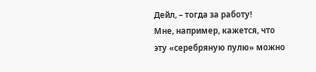Дейл, – тогда за работу!
Мне, например, кажется, что эту «серебряную пулю» можно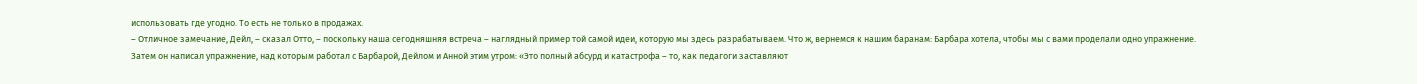использовать где угодно. То есть не только в продажах.
– Отличное замечание, Дейл, – сказал Отто, – поскольку наша сегодняшняя встреча – наглядный пример той самой идеи, которую мы здесь разрабатываем. Что ж, вернемся к нашим баранам: Барбара хотела, чтобы мы с вами проделали одно упражнение.
Затем он написал упражнение, над которым работал с Барбарой, Дейлом и Анной этим утром: «Это полный абсурд и катастрофа – то, как педагоги заставляют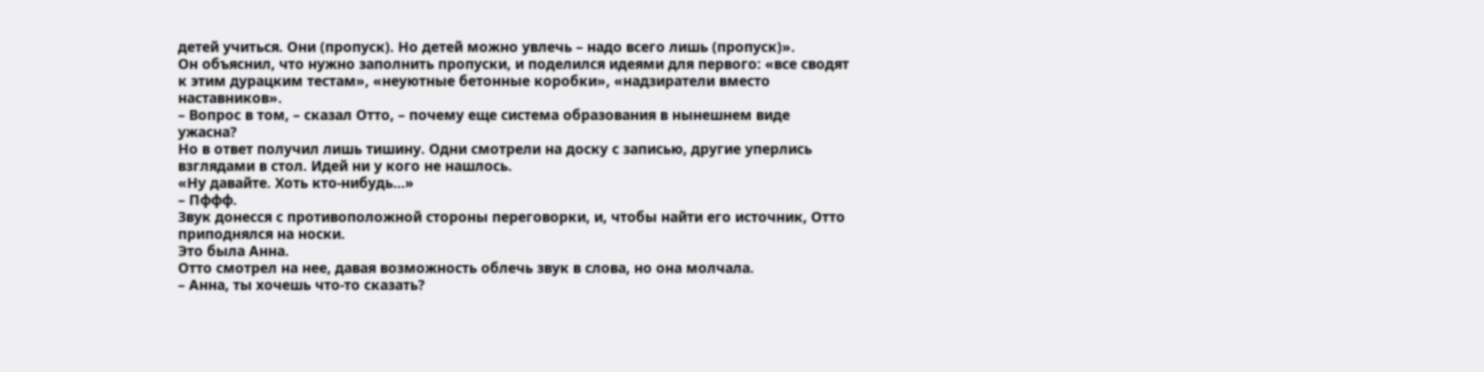детей учиться. Они (пропуск). Но детей можно увлечь – надо всего лишь (пропуск)».
Он объяснил, что нужно заполнить пропуски, и поделился идеями для первого: «все сводят к этим дурацким тестам», «неуютные бетонные коробки», «надзиратели вместо наставников».
– Вопрос в том, – сказал Отто, – почему еще система образования в нынешнем виде ужасна?
Но в ответ получил лишь тишину. Одни смотрели на доску с записью, другие уперлись взглядами в стол. Идей ни у кого не нашлось.
«Ну давайте. Хоть кто-нибудь…»
– Пффф.
Звук донесся с противоположной стороны переговорки, и, чтобы найти его источник, Отто приподнялся на носки.
Это была Анна.
Отто смотрел на нее, давая возможность облечь звук в слова, но она молчала.
– Анна, ты хочешь что-то сказать?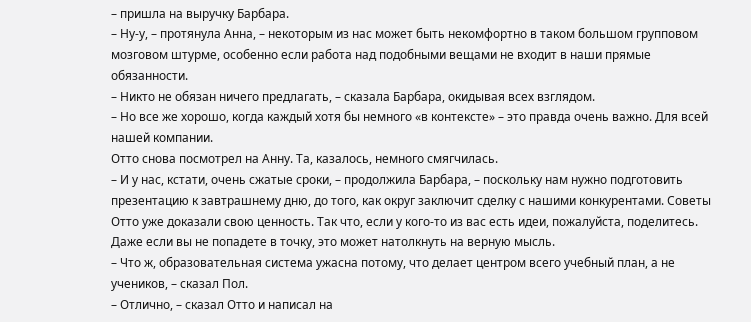– пришла на выручку Барбара.
– Ну-у, – протянула Анна, – некоторым из нас может быть некомфортно в таком большом групповом мозговом штурме, особенно если работа над подобными вещами не входит в наши прямые обязанности.
– Никто не обязан ничего предлагать, – сказала Барбара, окидывая всех взглядом.
– Но все же хорошо, когда каждый хотя бы немного «в контексте» – это правда очень важно. Для всей нашей компании.
Отто снова посмотрел на Анну. Та, казалось, немного смягчилась.
– И у нас, кстати, очень сжатые сроки, – продолжила Барбара, – поскольку нам нужно подготовить презентацию к завтрашнему дню, до того, как округ заключит сделку с нашими конкурентами. Советы Отто уже доказали свою ценность. Так что, если у кого-то из вас есть идеи, пожалуйста, поделитесь. Даже если вы не попадете в точку, это может натолкнуть на верную мысль.
– Что ж, образовательная система ужасна потому, что делает центром всего учебный план, а не учеников, – сказал Пол.
– Отлично, – сказал Отто и написал на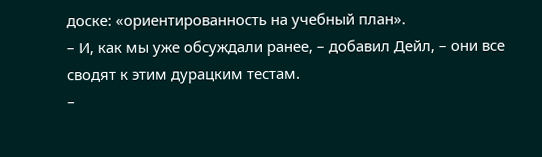доске: «ориентированность на учебный план».
– И, как мы уже обсуждали ранее, – добавил Дейл, – они все сводят к этим дурацким тестам.
–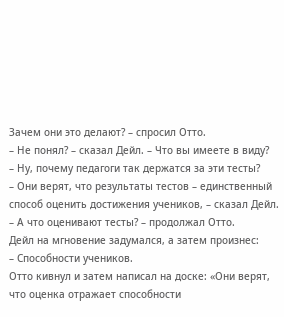Зачем они это делают? – спросил Отто.
– Не понял? – сказал Дейл. – Что вы имеете в виду?
– Ну, почему педагоги так держатся за эти тесты?
– Они верят, что результаты тестов – единственный способ оценить достижения учеников, – сказал Дейл.
– А что оценивают тесты? – продолжал Отто.
Дейл на мгновение задумался, а затем произнес:
– Способности учеников.
Отто кивнул и затем написал на доске: «Они верят, что оценка отражает способности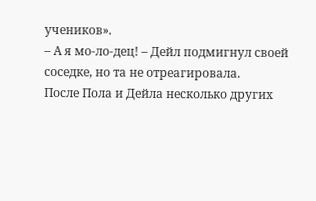учеников».
– А я мо-ло-дец! – Дейл подмигнул своей соседке, но та не отреагировала.
После Пола и Дейла несколько других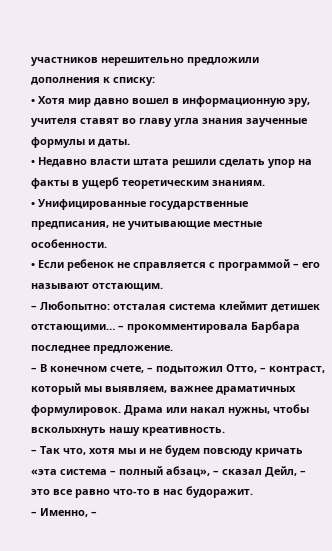участников нерешительно предложили дополнения к списку:
• Хотя мир давно вошел в информационную эру, учителя ставят во главу угла знания заученные формулы и даты.
• Недавно власти штата решили сделать упор на факты в ущерб теоретическим знаниям.
• Унифицированные государственные предписания, не учитывающие местные особенности.
• Если ребенок не справляется с программой – его называют отстающим.
– Любопытно: отсталая система клеймит детишек отстающими… – прокомментировала Барбара последнее предложение.
– В конечном счете, – подытожил Отто, – контраст, который мы выявляем, важнее драматичных формулировок. Драма или накал нужны, чтобы всколыхнуть нашу креативность.
– Так что, хотя мы и не будем повсюду кричать «эта система – полный абзац», – сказал Дейл, – это все равно что-то в нас будоражит.
– Именно, –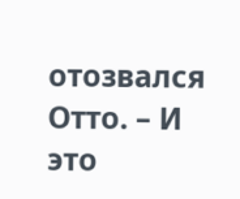отозвался Отто. – И это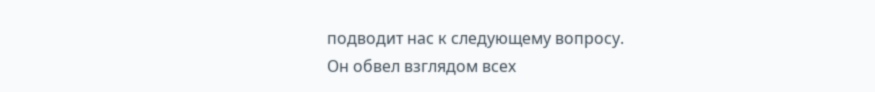подводит нас к следующему вопросу.
Он обвел взглядом всех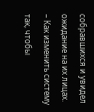собравшихся и увидел ожидание на их лицах.
– Как изменить систему так, чтобы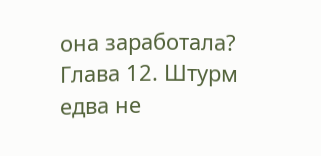она заработала?
Глава 12. Штурм едва не